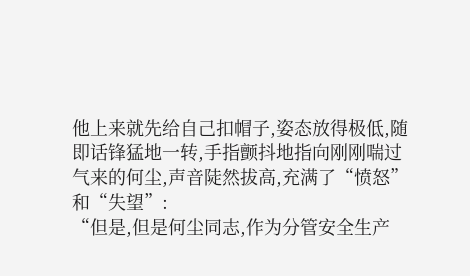他上来就先给自己扣帽子,姿态放得极低,随即话锋猛地一转,手指颤抖地指向刚刚喘过气来的何尘,声音陡然拔高,充满了“愤怒”和“失望”:
“但是,但是何尘同志,作为分管安全生产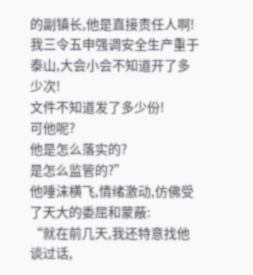的副镇长,他是直接责任人啊!
我三令五申强调安全生产重于泰山,大会小会不知道开了多少次!
文件不知道发了多少份!
可他呢?
他是怎么落实的?
是怎么监管的?”
他唾沫横飞,情绪激动,仿佛受了天大的委屈和蒙蔽:
“就在前几天,我还特意找他谈过话,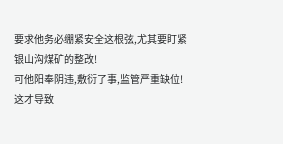要求他务必绷紧安全这根弦,尤其要盯紧银山沟煤矿的整改!
可他阳奉阴违,敷衍了事,监管严重缺位!
这才导致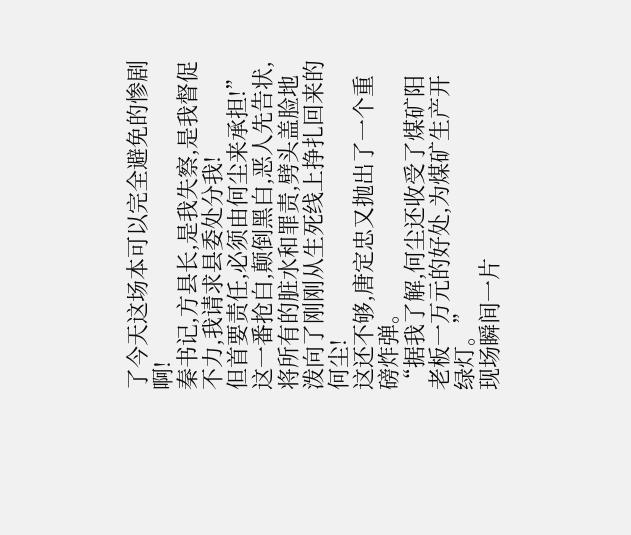了今天这场本可以完全避免的惨剧啊!
秦书记,方县长,是我失察,是我督促不力,我请求县委处分我!
但首要责任,必须由何尘来承担!”
这一番抢白,颠倒黑白,恶人先告状,将所有的脏水和罪责,劈头盖脸地泼向了刚刚从生死线上挣扎回来的何尘!
这还不够,唐定忠又抛出了一个重磅炸弹。
“据我了解,何尘还收受了煤矿阳老板一万元的好处,为煤矿生产开绿灯。”
现场瞬间一片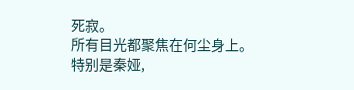死寂。
所有目光都聚焦在何尘身上。
特别是秦娅,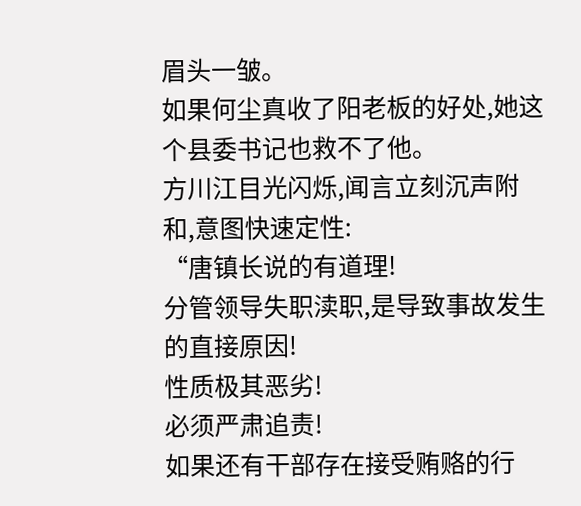眉头一皱。
如果何尘真收了阳老板的好处,她这个县委书记也救不了他。
方川江目光闪烁,闻言立刻沉声附和,意图快速定性:
“唐镇长说的有道理!
分管领导失职渎职,是导致事故发生的直接原因!
性质极其恶劣!
必须严肃追责!
如果还有干部存在接受贿赂的行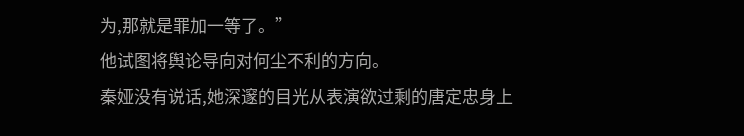为,那就是罪加一等了。”
他试图将舆论导向对何尘不利的方向。
秦娅没有说话,她深邃的目光从表演欲过剩的唐定忠身上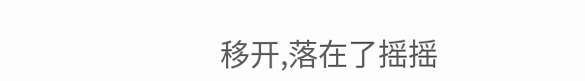移开,落在了摇摇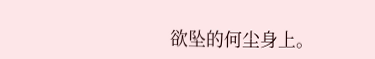欲坠的何尘身上。